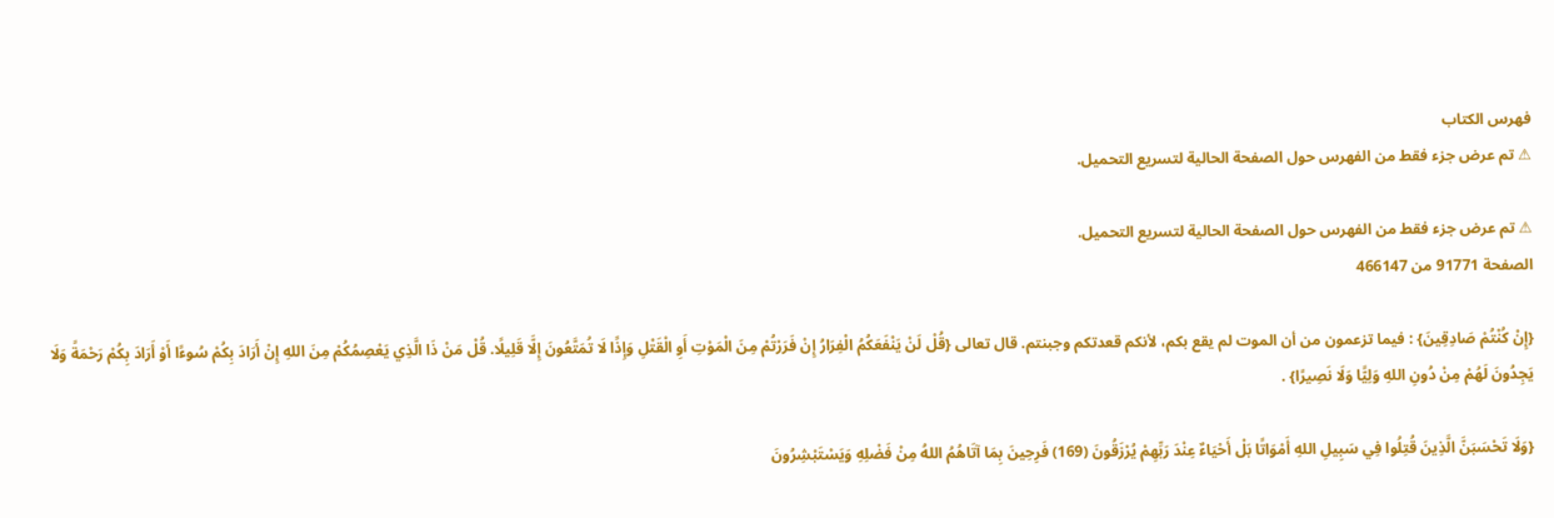فهرس الكتاب
⚠ تم عرض جزء فقط من الفهرس حول الصفحة الحالية لتسريع التحميل.

⚠ تم عرض جزء فقط من الفهرس حول الصفحة الحالية لتسريع التحميل.
الصفحة 91771 من 466147

{إِنْ كُنْتُمْ صَادِقِينَ} : فيما تزعمون من أن الموت لم يقع بكم، لأنكم قعدتكم وجبنتم. قال تعالى {قُلْ لَنْ يَنْفَعَكُمُ الْفِرَارُ إِنْ فَرَرْتُمْ مِنَ الْمَوْتِ أَوِ الْقَتْلِ وَإِذًا لَا تُمَتَّعُونَ إِلَّا قَلِيلًا. قُلْ مَنْ ذَا الَّذِي يَعْصِمُكُمْ مِنَ اللهِ إِنْ أَرَادَ بِكُمْ سُوءًا أَوْ أَرَادَ بِكُمْ رَحْمَةً وَلَا يَجِدُونَ لَهُمْ مِنْ دُونِ اللهِ وَلِيًّا وَلَا نَصِيرًا} .

{وَلَا تَحْسَبَنَّ الَّذِينَ قُتِلُوا فِي سَبِيلِ اللهِ أَمْوَاتًا بَلْ أَحْيَاءٌ عِنْدَ رَبِّهِمْ يُرْزَقُونَ (169) فَرِحِينَ بِمَا آتَاهُمُ اللهُ مِنْ فَضْلِهِ وَيَسْتَبْشِرُونَ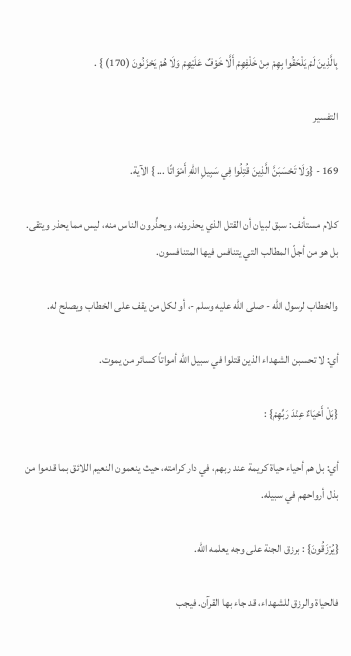بِالَّذِينَ لَمْ يَلْحَقُوا بِهِمْ مِنْ خَلْفِهِمْ أَلَّا خَوْفٌ عَلَيْهِمْ وَلَا هُمْ يَحْزَنُونَ (170) } .

التفسير

169 - {وَلَا تَحْسَبَنَّ الَّذِينَ قُتِلُوا فِي سَبِيلِ اللهِ أَمْوَاتًا ... } الآية.

كلام مستأنف: سبق لبيان أن القتل الذي يحذرونه، ويحذِّرون الناس منه، ليس مما يحذر ويتقى. بل هو من أجلّ المطالب التي يتنافس فيها المتنافسون.

والخطاب لرسول الله - صلى الله عليه وسلم -، أو لكل من يقف على الخطاب ويصلح له.

أي: لا تحسبن الشهداء الذين قتلوا في سبيل الله أمواتاً كسائر من يموت.

{بَلْ أَحْيَاءٌ عِنْدَ رَبِّهِمْ} :

أي: بل هم أحياء حياة كريمة عند ربهم، في دار كرامته، حيث ينعمون النعيم اللائق بما قدموا من بذل أرواحهم في سبيله.

{يُرْزَقُونَ} : برزق الجنة على وجه يعلمه الله.

فالحياة والرزق للشهداء، قد جاء بها القرآن. فيجب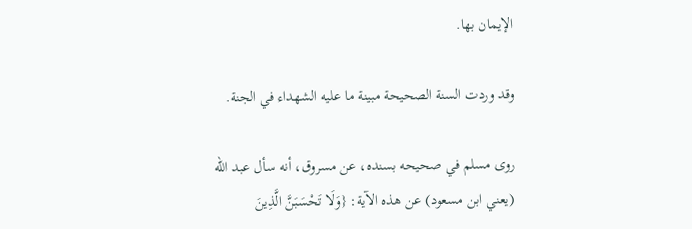الإيمان بها.

وقد وردت السنة الصحيحة مبينة ما عليه الشهداء في الجنة.

روى مسلم في صحيحه بسنده، عن مسروق، أنه سأل عبد الله (يعني ابن مسعود) عن هذه الآية: {وَلَا تَحْسَبَنَّ الَّذِينَ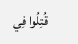قُتِلُوا فِي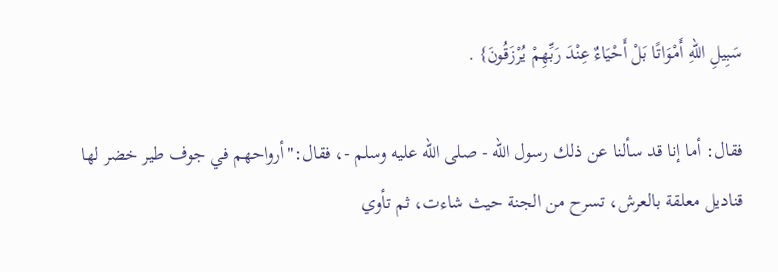سَبِيلِ اللهِ أَمْوَاتًا بَلْ أَحْيَاءٌ عِنْدَ رَبِّهِمْ يُرْزَقُونَ} .

فقال: أما إنا قد سألنا عن ذلك رسول الله - صلى الله عليه وسلم -، فقال:"أرواحهم في جوف طير خضر لها قناديل معلقة بالعرش، تسرح من الجنة حيث شاءت، ثم تأوي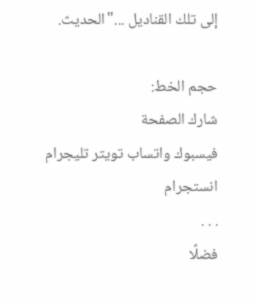إلى تلك القناديل ..."الحديث.

حجم الخط:
شارك الصفحة
فيسبوك واتساب تويتر تليجرام انستجرام
. . .
فضلًا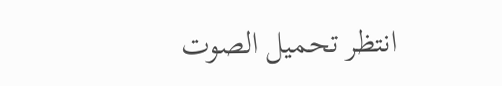انتظر تحميل الصوت